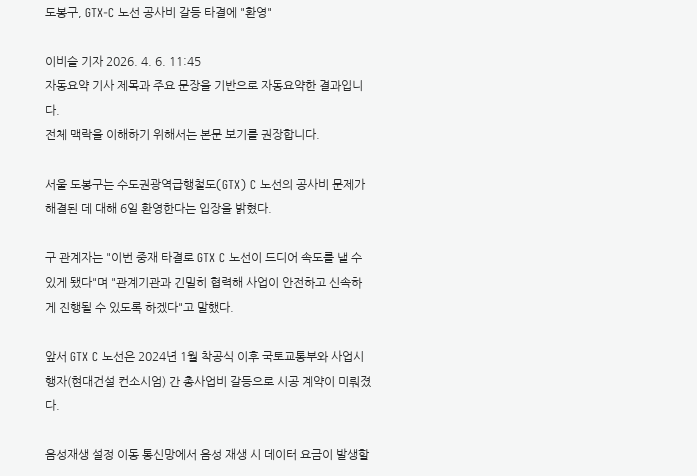도봉구, GTX-C 노선 공사비 갈등 타결에 "환영"

이비슬 기자 2026. 4. 6. 11:45
자동요약 기사 제목과 주요 문장을 기반으로 자동요약한 결과입니다.
전체 맥락을 이해하기 위해서는 본문 보기를 권장합니다.

서울 도봉구는 수도권광역급행철도(GTX) C 노선의 공사비 문제가 해결된 데 대해 6일 환영한다는 입장을 밝혔다.

구 관계자는 "이번 중재 타결로 GTX C 노선이 드디어 속도를 낼 수 있게 됐다"며 "관계기관과 긴밀히 협력해 사업이 안전하고 신속하게 진행될 수 있도록 하겠다"고 말했다.

앞서 GTX C 노선은 2024년 1월 착공식 이후 국토교통부와 사업시행자(현대건설 컨소시엄) 간 총사업비 갈등으로 시공 계약이 미뤄졌다.

음성재생 설정 이동 통신망에서 음성 재생 시 데이터 요금이 발생할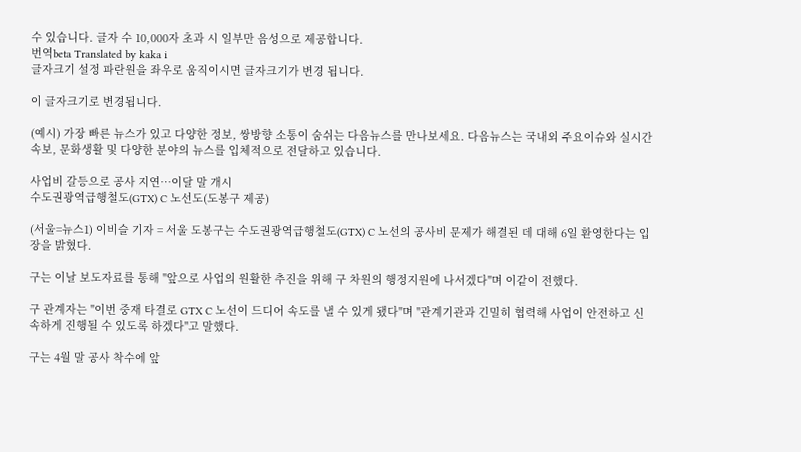수 있습니다. 글자 수 10,000자 초과 시 일부만 음성으로 제공합니다.
번역beta Translated by kaka i
글자크기 설정 파란원을 좌우로 움직이시면 글자크기가 변경 됩니다.

이 글자크기로 변경됩니다.

(예시) 가장 빠른 뉴스가 있고 다양한 정보, 쌍방향 소통이 숨쉬는 다음뉴스를 만나보세요. 다음뉴스는 국내외 주요이슈와 실시간 속보, 문화생활 및 다양한 분야의 뉴스를 입체적으로 전달하고 있습니다.

사업비 갈등으로 공사 지연…이달 말 개시
수도권광역급행철도(GTX) C 노선도(도봉구 제공)

(서울=뉴스1) 이비슬 기자 = 서울 도봉구는 수도권광역급행철도(GTX) C 노선의 공사비 문제가 해결된 데 대해 6일 환영한다는 입장을 밝혔다.

구는 이날 보도자료를 통해 "앞으로 사업의 원활한 추진을 위해 구 차원의 행정지원에 나서겠다"며 이같이 전했다.

구 관계자는 "이번 중재 타결로 GTX C 노선이 드디어 속도를 낼 수 있게 됐다"며 "관계기관과 긴밀히 협력해 사업이 안전하고 신속하게 진행될 수 있도록 하겠다"고 말했다.

구는 4월 말 공사 착수에 앞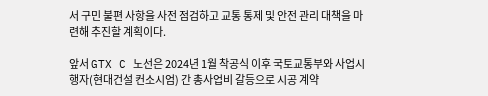서 구민 불편 사항을 사전 점검하고 교통 통제 및 안전 관리 대책을 마련해 추진할 계획이다.

앞서 GTX C 노선은 2024년 1월 착공식 이후 국토교통부와 사업시행자(현대건설 컨소시엄) 간 총사업비 갈등으로 시공 계약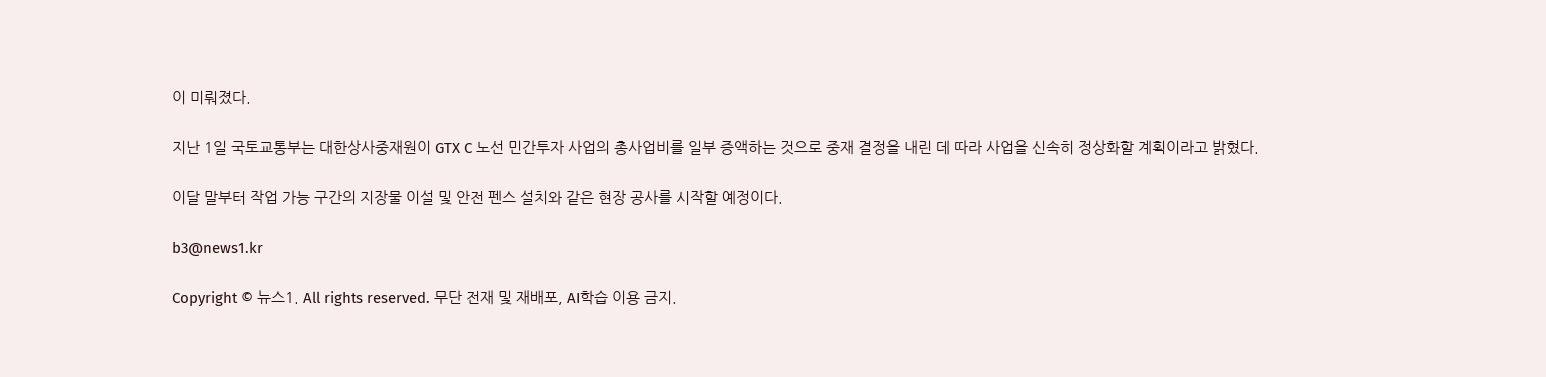이 미뤄졌다.

지난 1일 국토교통부는 대한상사중재원이 GTX C 노선 민간투자 사업의 총사업비를 일부 증액하는 것으로 중재 결정을 내린 데 따라 사업을 신속히 정상화할 계획이라고 밝혔다.

이달 말부터 작업 가능 구간의 지장물 이설 및 안전 펜스 설치와 같은 현장 공사를 시작할 예정이다.

b3@news1.kr

Copyright © 뉴스1. All rights reserved. 무단 전재 및 재배포, AI학습 이용 금지.